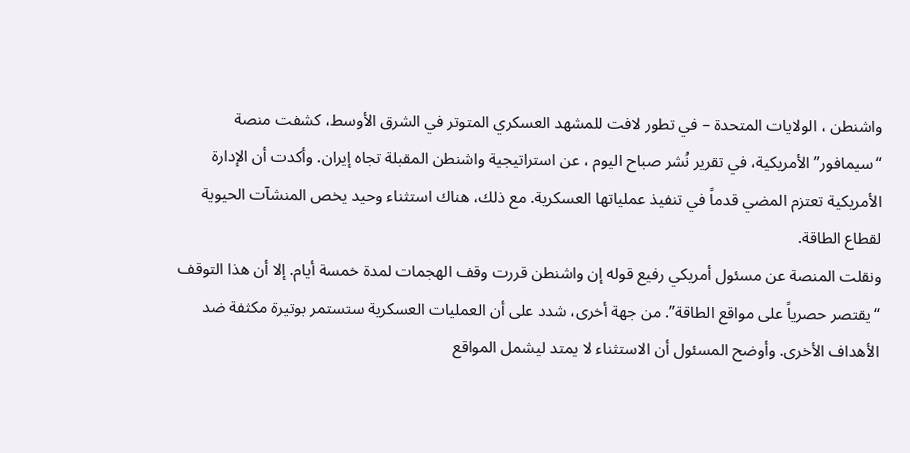واشنطن ، الولايات المتحدة – في تطور لافت للمشهد العسكري المتوتر في الشرق الأوسط، كشفت منصة “سيمافور” الأمريكية، في تقرير نُشر صباح اليوم ، عن استراتيجية واشنطن المقبلة تجاه إيران. وأكدت أن الإدارة الأمريكية تعتزم المضي قدماً في تنفيذ عملياتها العسكرية. مع ذلك، هناك استثناء وحيد يخص المنشآت الحيوية لقطاع الطاقة.
ونقلت المنصة عن مسئول أمريكي رفيع قوله إن واشنطن قررت وقف الهجمات لمدة خمسة أيام. إلا أن هذا التوقف “يقتصر حصرياً على مواقع الطاقة”. من جهة أخرى، شدد على أن العمليات العسكرية ستستمر بوتيرة مكثفة ضد الأهداف الأخرى. وأوضح المسئول أن الاستثناء لا يمتد ليشمل المواقع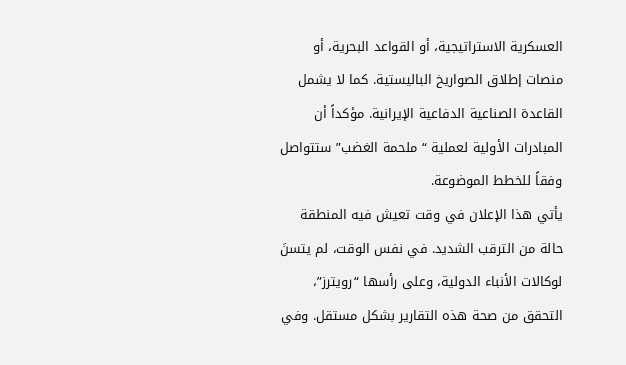العسكرية الاستراتيجية، أو القواعد البحرية، أو منصات إطلاق الصواريخ الباليستية. كما لا يشمل القاعدة الصناعية الدفاعية الإيرانية. مؤكداً أن المبادرات الأولية لعملية “ملحمة الغضب” ستتواصل وفقاً للخطط الموضوعة.
يأتي هذا الإعلان في وقت تعيش فيه المنطقة حالة من الترقب الشديد. في نفس الوقت، لم يتسنَ لوكالات الأنباء الدولية، وعلى رأسها “رويترز”، التحقق من صحة هذه التقارير بشكل مستقل. وفي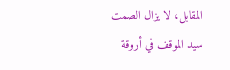المقابل، لا يزال الصمت سيد الموقف في أروقة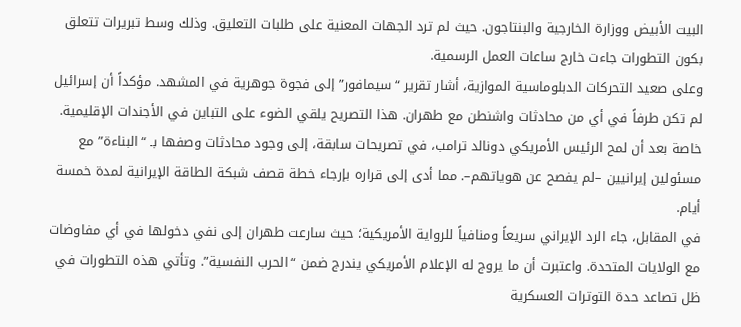البيت الأبيض ووزارة الخارجية والبنتاجون. حيث لم ترد الجهات المعنية على طلبات التعليق. وذلك وسط تبريرات تتعلق بكون التطورات جاءت خارج ساعات العمل الرسمية.
وعلى صعيد التحركات الدبلوماسية الموازية، أشار تقرير “سيمافور” إلى فجوة جوهرية في المشهد. مؤكداً أن إسرائيل لم تكن طرفاً في أي من محادثات واشنطن مع طهران. هذا التصريح يلقي الضوء على التباين في الأجندات الإقليمية. خاصة بعد أن لمح الرئيس الأمريكي دونالد ترامب، في تصريحات سابقة، إلى وجود محادثات وصفها بـ “البناءة” مع مسئولين إيرانيين –لم يفصح عن هوياتهم–. مما أدى إلى قراره بإرجاء خطة قصف شبكة الطاقة الإيرانية لمدة خمسة أيام.
في المقابل، جاء الرد الإيراني سريعاً ومنافياً للرواية الأمريكية؛ حيث سارعت طهران إلى نفي دخولها في أي مفاوضات مع الولايات المتحدة. واعتبرت أن ما يروج له الإعلام الأمريكي يندرج ضمن “الحرب النفسية”. وتأتي هذه التطورات في ظل تصاعد حدة التوترات العسكرية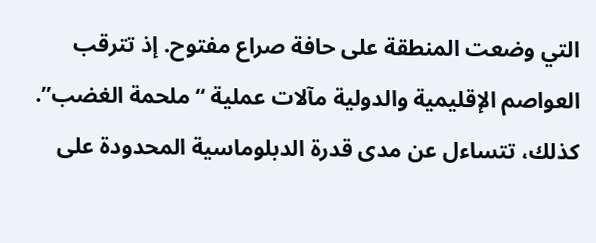التي وضعت المنطقة على حافة صراع مفتوح. إذ تترقب العواصم الإقليمية والدولية مآلات عملية “ملحمة الغضب”. كذلك، تتساءل عن مدى قدرة الدبلوماسية المحدودة على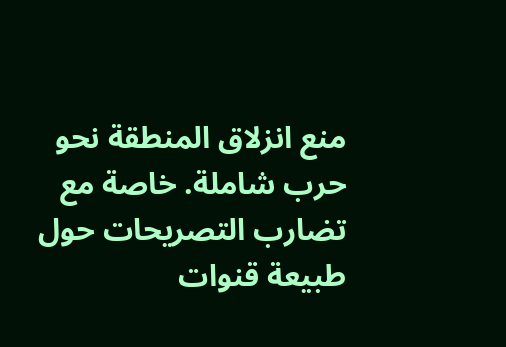منع انزلاق المنطقة نحو حرب شاملة. خاصة مع تضارب التصريحات حول طبيعة قنوات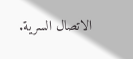الاتصال السرية.